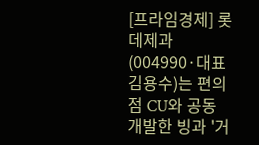[프라임경제] 롯데제과(004990·대표 김용수)는 편의점 CU와 공동 개발한 빙과 '거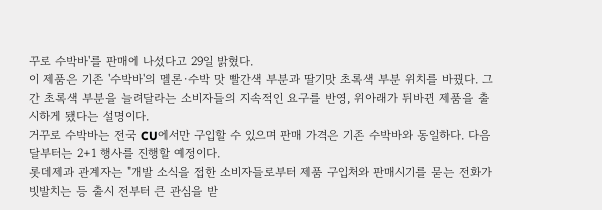꾸로 수박바'를 판매에 나섰다고 29일 밝혔다.
이 제품은 기존 '수박바'의 멜론·수박 맛 빨간색 부분과 딸기맛 초록색 부분 위치를 바꿨다. 그간 초록색 부분을 늘려달라는 소비자들의 지속적인 요구를 반영, 위아래가 뒤바뀐 제품을 출시하게 됐다는 설명이다.
거꾸로 수박바는 전국 CU에서만 구입할 수 있으며 판매 가격은 기존 수박바와 동일하다. 다음 달부터는 2+1 행사를 진행할 예정이다.
롯데제과 관계자는 "개발 소식을 접한 소비자들로부터 제품 구입처와 판매시기를 묻는 전화가 빗발치는 등 출시 전부터 큰 관심을 받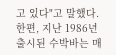고 있다"고 말했다.
한편, 지난 1986년 출시된 수박바는 매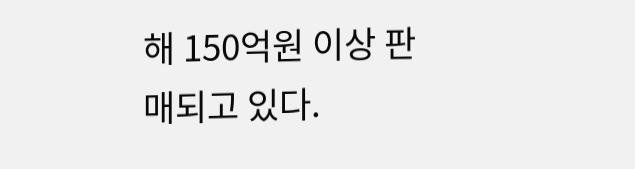해 150억원 이상 판매되고 있다.